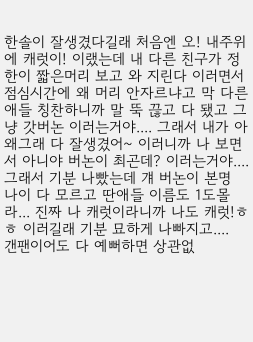한솔이 잘생겼다길래 처음엔 오! 내주위에 캐럿이! 이랬는데 내 다른 친구가 정한이 짧은머리 보고 와 지린다 이러면서 점심시간에 왜 머리 안자르냐고 막 다른애들 칭찬하니까 말 뚝 끊고 다 됐고 그냥 갓버논 이러는거야.... 그래서 내가 아 왜그래 다 잘생겼어~ 이러니까 나 보면서 아니야 버논이 최곤데? 이러는거야.... 그래서 기분 나빴는데 걔 버논이 본명 나이 다 모르고 딴애들 이름도 1도몰라... 진짜 나 캐럿이라니까 나도 캐럿!ㅎㅎ 이러길래 기분 묘하게 나빠지고....
갠팬이어도 다 예뻐하면 상관없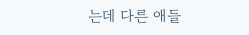는데 다른 애들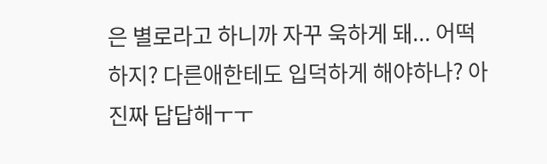은 별로라고 하니까 자꾸 욱하게 돼... 어떡하지? 다른애한테도 입덕하게 해야하나? 아 진짜 답답해ㅜㅜ